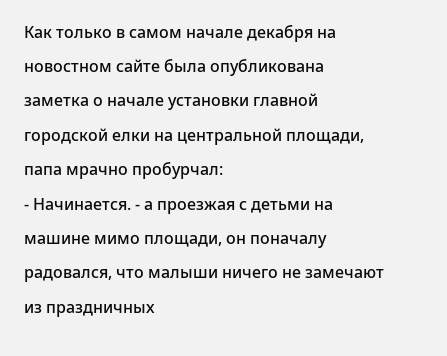Как только в самом начале декабря на новостном сайте была опубликована заметка о начале установки главной городской елки на центральной площади, папа мрачно пробурчал:
- Начинается. - а проезжая с детьми на машине мимо площади, он поначалу радовался, что малыши ничего не замечают из праздничных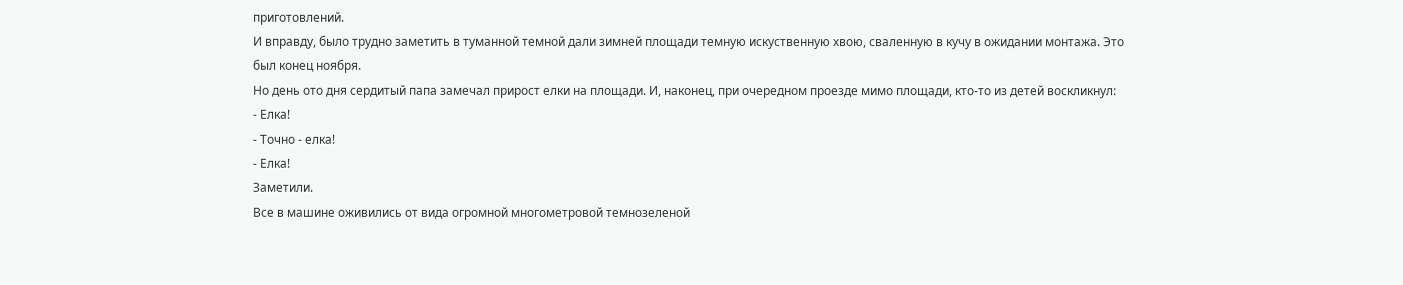приготовлений.
И вправду, было трудно заметить в туманной темной дали зимней площади темную искуственную хвою, сваленную в кучу в ожидании монтажа. Это был конец ноября.
Но день ото дня сердитый папа замечал прирост елки на площади. И, наконец, при очередном проезде мимо площади, кто-то из детей воскликнул:
- Елка!
- Точно - елка!
- Елка!
Заметили.
Все в машине оживились от вида огромной многометровой темнозеленой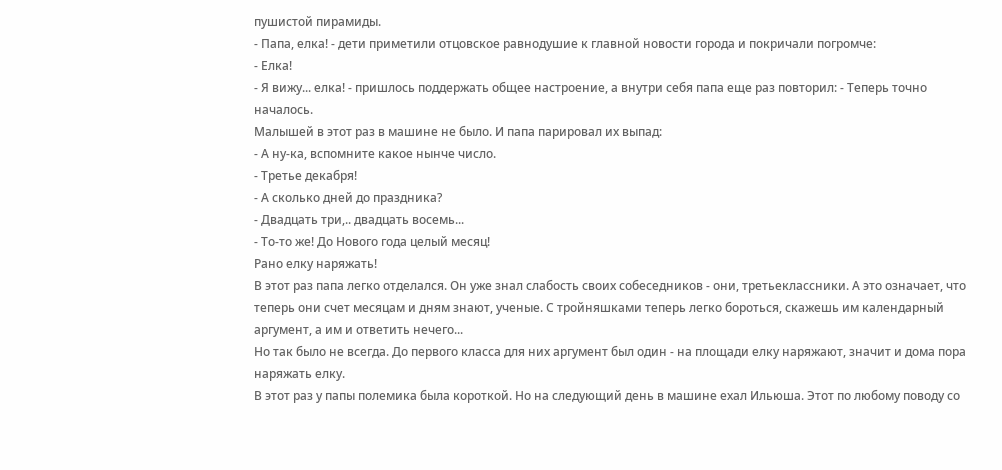пушистой пирамиды.
- Папа, елка! - дети приметили отцовское равнодушие к главной новости города и покричали погромче:
- Елка!
- Я вижу... елка! - пришлось поддержать общее настроение, а внутри себя папа еще раз повторил: - Теперь точно началось.
Малышей в этот раз в машине не было. И папа парировал их выпад:
- А ну-ка, вспомните какое нынче число.
- Третье декабря!
- А сколько дней до праздника?
- Двадцать три,.. двадцать восемь...
- То-то же! До Нового года целый месяц!
Рано елку наряжать!
В этот раз папа легко отделался. Он уже знал слабость своих собеседников - они, третьеклассники. А это означает, что теперь они счет месяцам и дням знают, ученые. С тройняшками теперь легко бороться, скажешь им календарный аргумент, а им и ответить нечего...
Но так было не всегда. До первого класса для них аргумент был один - на площади елку наряжают, значит и дома пора наряжать елку.
В этот раз у папы полемика была короткой. Но на следующий день в машине ехал Ильюша. Этот по любому поводу со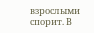взрослыми спорит. В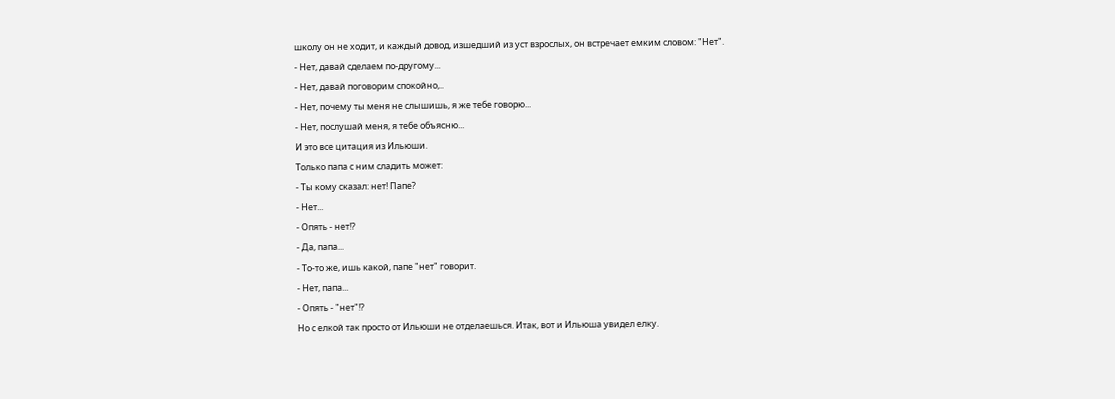школу он не ходит, и каждый довод, изшедший из уст взрослых, он встречает емким словом: "Нет".
- Нет, давай сделаем по-другому...
- Нет, давай поговорим спокойно,..
- Нет, почему ты меня не слышишь, я же тебе говорю...
- Нет, послушай меня, я тебе объясню...
И это все цитация из Ильюши.
Только папа с ним сладить может:
- Ты кому сказал: нет! Папе?
- Нет...
- Опять - нет!?
- Да, папа...
- То-то же, ишь какой, папе "нет" говорит.
- Нет, папа...
- Опять - "нет"!?
Но с елкой так просто от Ильюши не отделаешься. Итак, вот и Ильюша увидел елку.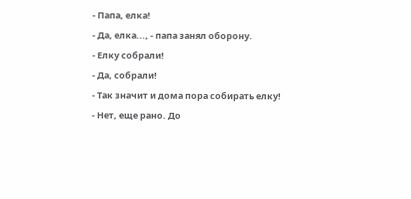- Папа, елка!
- Да, елка..., - папа занял оборону.
- Елку собрали!
- Да, собрали!
- Так значит и дома пора собирать елку!
- Нет, еще рано. До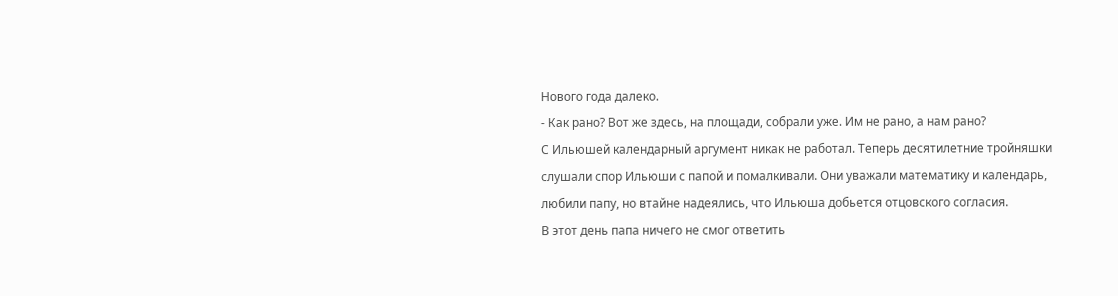Нового года далеко.
- Как рано? Вот же здесь, на площади, собрали уже. Им не рано, а нам рано?
С Ильюшей календарный аргумент никак не работал. Теперь десятилетние тройняшки слушали спор Ильюши с папой и помалкивали. Они уважали математику и календарь, любили папу, но втайне надеялись, что Ильюша добьется отцовского согласия.
В этот день папа ничего не смог ответить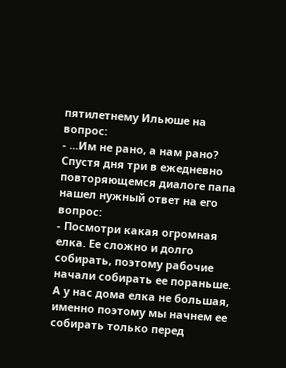пятилетнему Ильюше на вопрос:
- ...Им не рано, а нам рано?
Спустя дня три в ежедневно повторяющемся диалоге папа нашел нужный ответ на его вопрос:
- Посмотри какая огромная елка. Ее сложно и долго собирать, поэтому рабочие начали собирать ее пораньше. А у нас дома елка не большая, именно поэтому мы начнем ее собирать только перед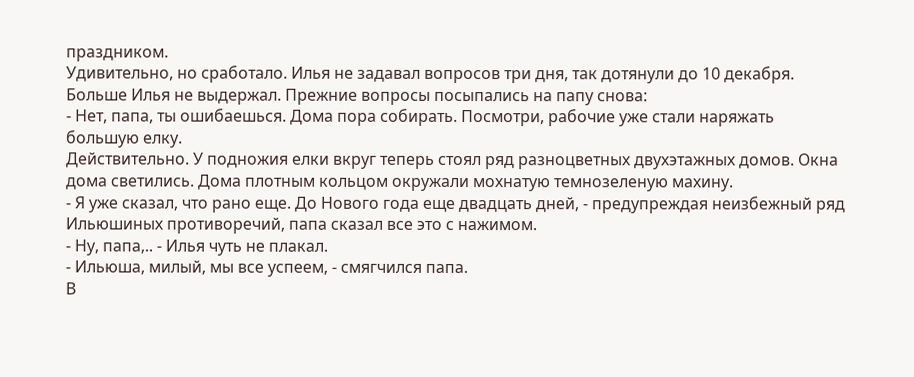праздником.
Удивительно, но сработало. Илья не задавал вопросов три дня, так дотянули до 10 декабря.
Больше Илья не выдержал. Прежние вопросы посыпались на папу снова:
- Нет, папа, ты ошибаешься. Дома пора собирать. Посмотри, рабочие уже стали наряжать большую елку.
Действительно. У подножия елки вкруг теперь стоял ряд разноцветных двухэтажных домов. Окна дома светились. Дома плотным кольцом окружали мохнатую темнозеленую махину.
- Я уже сказал, что рано еще. До Нового года еще двадцать дней, - предупреждая неизбежный ряд Ильюшиных противоречий, папа сказал все это с нажимом.
- Ну, папа,.. - Илья чуть не плакал.
- Ильюша, милый, мы все успеем, - смягчился папа.
В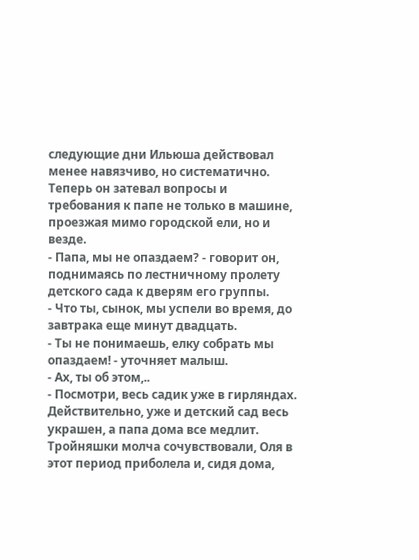следующие дни Ильюша действовал менее навязчиво, но систематично. Теперь он затевал вопросы и требования к папе не только в машине, проезжая мимо городской ели, но и везде.
- Папа, мы не опаздаем? - говорит он, поднимаясь по лестничному пролету детского сада к дверям его группы.
- Что ты, сынок, мы успели во время, до завтрака еще минут двадцать.
- Ты не понимаешь, елку собрать мы опаздаем! - уточняет малыш.
- Ах, ты об этом,..
- Посмотри, весь садик уже в гирляндах.
Действительно, уже и детский сад весь украшен, а папа дома все медлит. Тройняшки молча сочувствовали, Оля в этот период приболела и, сидя дома,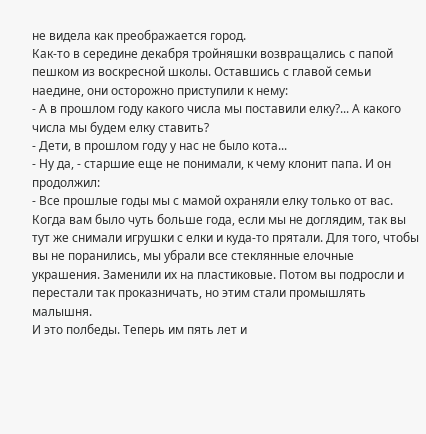не видела как преображается город.
Как-то в середине декабря тройняшки возвращались с папой пешком из воскресной школы. Оставшись с главой семьи наедине, они осторожно приступили к нему:
- А в прошлом году какого числа мы поставили елку?... А какого числа мы будем елку ставить?
- Дети, в прошлом году у нас не было кота...
- Ну да, - старшие еще не понимали, к чему клонит папа. И он продолжил:
- Все прошлые годы мы с мамой охраняли елку только от вас. Когда вам было чуть больше года, если мы не доглядим, так вы тут же снимали игрушки с елки и куда-то прятали. Для того, чтобы вы не поранились, мы убрали все стеклянные елочные украшения. Заменили их на пластиковые. Потом вы подросли и перестали так проказничать, но этим стали промышлять малышня.
И это полбеды. Теперь им пять лет и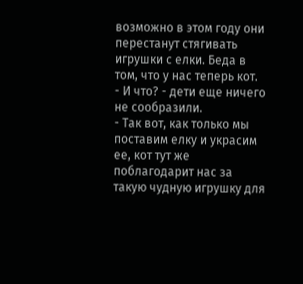возможно в этом году они перестанут стягивать игрушки с елки. Беда в том, что у нас теперь кот.
- И что? - дети еще ничего не сообразили.
- Так вот, как только мы поставим елку и украсим ее, кот тут же поблагодарит нас за такую чудную игрушку для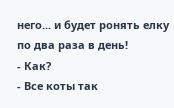него... и будет ронять елку по два раза в день!
- Как?
- Все коты так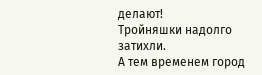делают!
Тройняшки надолго затихли.
А тем временем город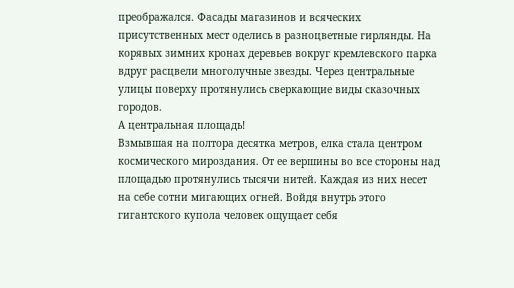преображался. Фасады магазинов и всяческих присутственных мест оделись в разноцветные гирлянды. На корявых зимних кронах деревьев вокруг кремлевского парка вдруг расцвели многолучные звезды. Через центральные улицы поверху протянулись сверкающие виды сказочных городов.
А центральная площадь!
Взмывшая на полтора десятка метров, елка стала центром космического мироздания. От ее вершины во все стороны над площадью протянулись тысячи нитей. Каждая из них несет на себе сотни мигающих огней. Войдя внутрь этого гигантского купола человек ощущает себя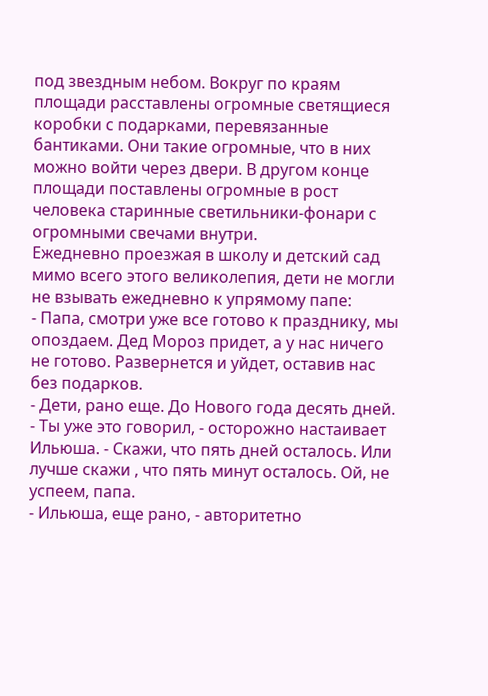под звездным небом. Вокруг по краям площади расставлены огромные светящиеся коробки с подарками, перевязанные бантиками. Они такие огромные, что в них можно войти через двери. В другом конце площади поставлены огромные в рост человека старинные светильники-фонари с огромными свечами внутри.
Ежедневно проезжая в школу и детский сад мимо всего этого великолепия, дети не могли не взывать ежедневно к упрямому папе:
- Папа, смотри уже все готово к празднику, мы опоздаем. Дед Мороз придет, а у нас ничего не готово. Развернется и уйдет, оставив нас без подарков.
- Дети, рано еще. До Нового года десять дней.
- Ты уже это говорил, - осторожно настаивает Ильюша. - Скажи, что пять дней осталось. Или лучше скажи , что пять минут осталось. Ой, не успеем, папа.
- Ильюша, еще рано, - авторитетно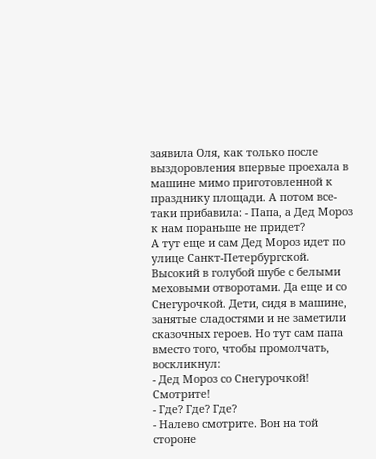заявила Оля, как только после выздоровления впервые проехала в машине мимо приготовленной к празднику площади. А потом все-таки прибавила: - Папа, а Дед Мороз к нам пораньше не придет?
А тут еще и сам Дед Мороз идет по улице Санкт-Петербургской. Высокий в голубой шубе с белыми меховыми отворотами. Да еще и со Снегурочкой. Дети, сидя в машине, занятые сладостями и не заметили сказочных героев. Но тут сам папа вместо того, чтобы промолчать, воскликнул:
- Дед Мороз со Снегурочкой! Смотрите!
- Где? Где? Где?
- Налево смотрите. Вон на той стороне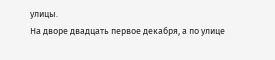улицы.
На дворе двадцать первое декабря, а по улице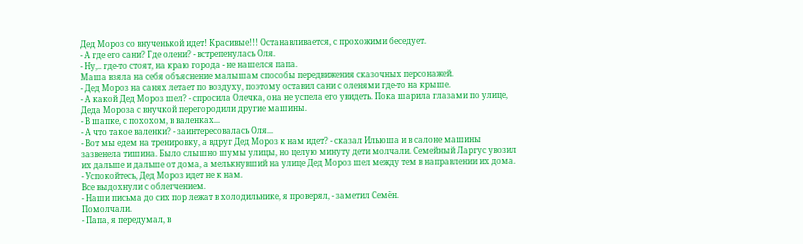Дед Мороз со внученькой идет! Красивые!!! Останавливается, с прохожими беседует.
- А где его сани? Где олени? - встрепенулась Оля.
- Ну,.. где-то стоят, на краю города - не нашелся папа.
Маша взяла на себя объяснение малышам способы передвижения сказочных персонажей.
- Дед Мороз на санях летает по воздуху, поэтому оставил сани с оленями где-то на крыше.
- А какой Дед Мороз шел? - спросила Олечка, она не успела его увидеть. Пока шарила глазами по улице, Деда Мороза с внучкой перегородили другие машины.
- В шапке, с похохом, в валенках...
- А что такое валенки? - заинтересовалась Оля...
- Вот мы едем на тренировку, а вдруг Дед Мороз к нам идет? - сказал Ильюша и в салоне машины зазвенела тишина. Было слышно шумы улицы, но целую минуту дети молчали. Семейный Ларгус увозил их дальше и дальше от дома, а мелькнувший на улице Дед Мороз шел между тем в направлении их дома.
- Успокойтесь, Дед Мороз идет не к нам.
Все выдохнули с облегчением.
- Наши письма до сих пор лежат в холодильнике, я проверял, - заметил Семён.
Помолчали.
- Папа, я передумал, в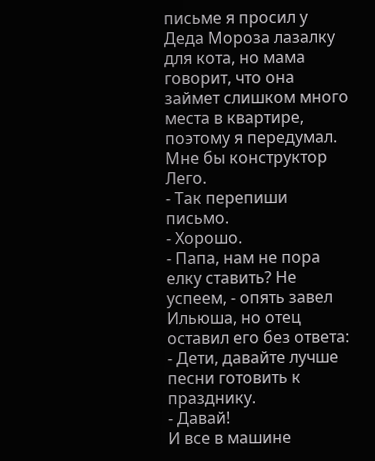письме я просил у Деда Мороза лазалку для кота, но мама говорит, что она займет слишком много места в квартире, поэтому я передумал. Мне бы конструктор Лего.
- Так перепиши письмо.
- Хорошо.
- Папа, нам не пора елку ставить? Не успеем, - опять завел Ильюша, но отец оставил его без ответа:
- Дети, давайте лучше песни готовить к празднику.
- Давай!
И все в машине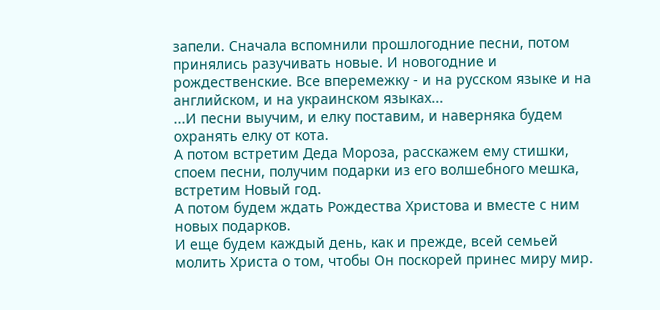запели. Сначала вспомнили прошлогодние песни, потом принялись разучивать новые. И новогодние и рождественские. Все вперемежку - и на русском языке и на английском, и на украинском языках...
...И песни выучим, и елку поставим, и наверняка будем охранять елку от кота.
А потом встретим Деда Мороза, расскажем ему стишки, споем песни, получим подарки из его волшебного мешка, встретим Новый год.
А потом будем ждать Рождества Христова и вместе с ним новых подарков.
И еще будем каждый день, как и прежде, всей семьей молить Христа о том, чтобы Он поскорей принес миру мир.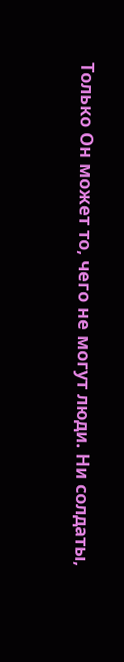Только Он может то, чего не могут люди. Ни солдаты,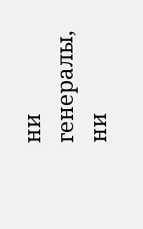ни генералы, ни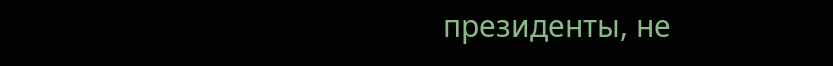президенты, не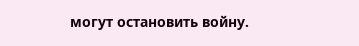могут остановить войну.